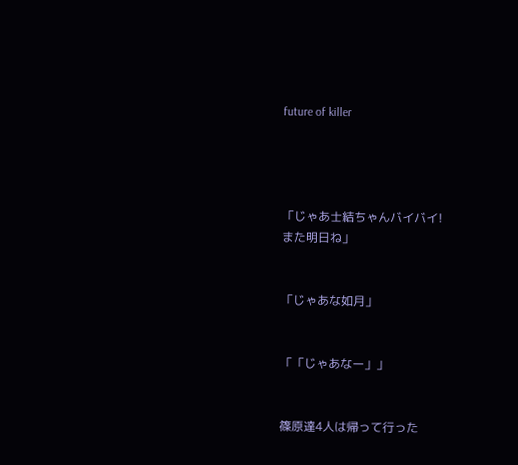future of killer




「じゃあ士結ちゃんバイバイ!
また明日ね」


「じゃあな如月」


「「じゃあなー」」


篠原達4人は帰って行った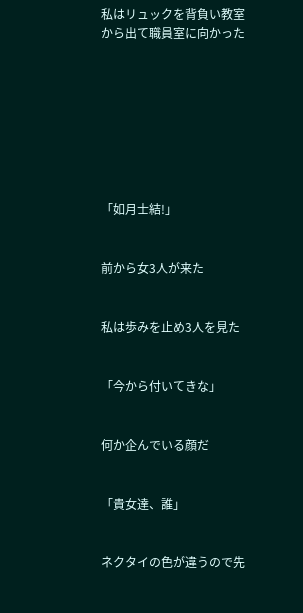私はリュックを背負い教室から出て職員室に向かった








「如月士結!」


前から女3人が来た


私は歩みを止め3人を見た


「今から付いてきな」


何か企んでいる顔だ


「貴女達、誰」


ネクタイの色が違うので先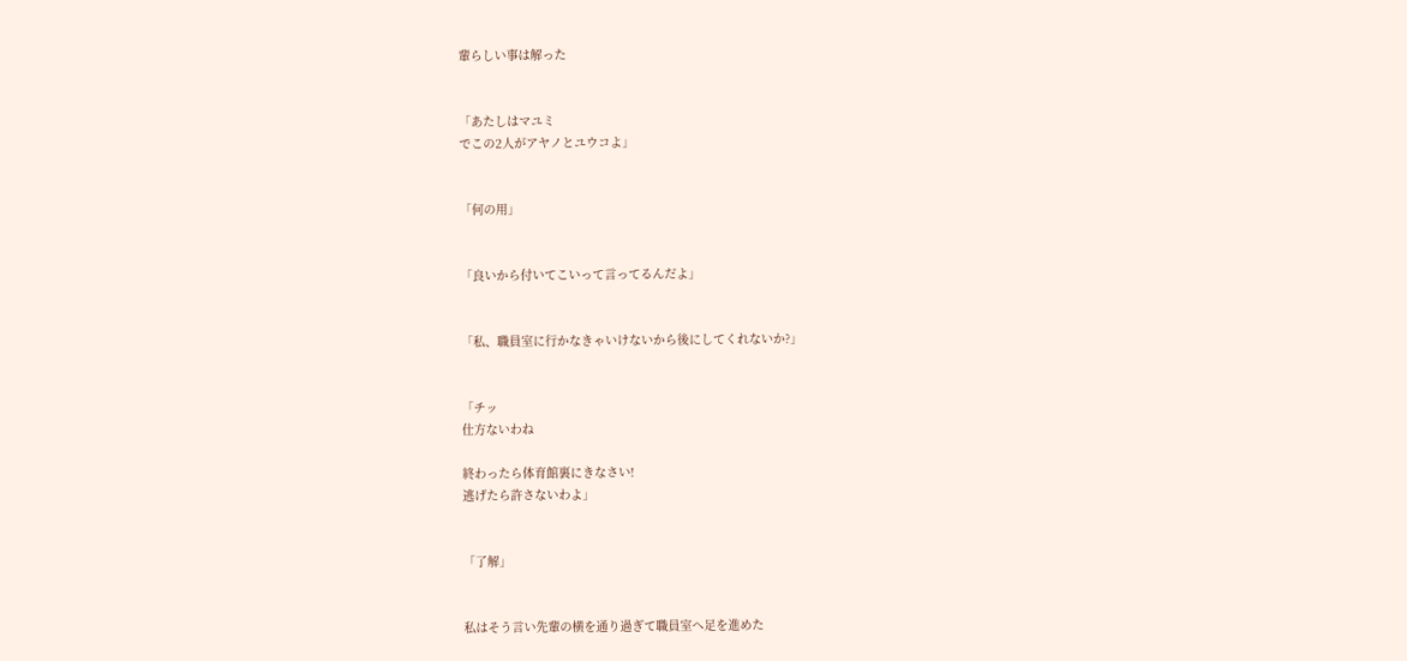輩らしい事は解った


「あたしはマユミ
でこの2人がアヤノとユウコよ」


「何の用」


「良いから付いてこいって言ってるんだよ」


「私、職員室に行かなきゃいけないから後にしてくれないか?」


「チッ
仕方ないわね

終わったら体育館裏にきなさい!
逃げたら許さないわよ」


「了解」


私はそう言い先輩の横を通り過ぎて職員室へ足を進めた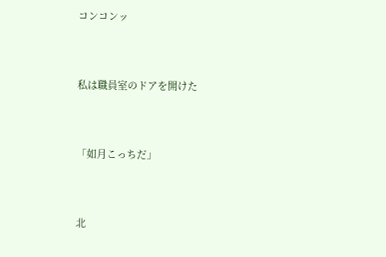コンコンッ


私は職員室のドアを開けた


「如月こっちだ」


北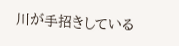川が手招きしている